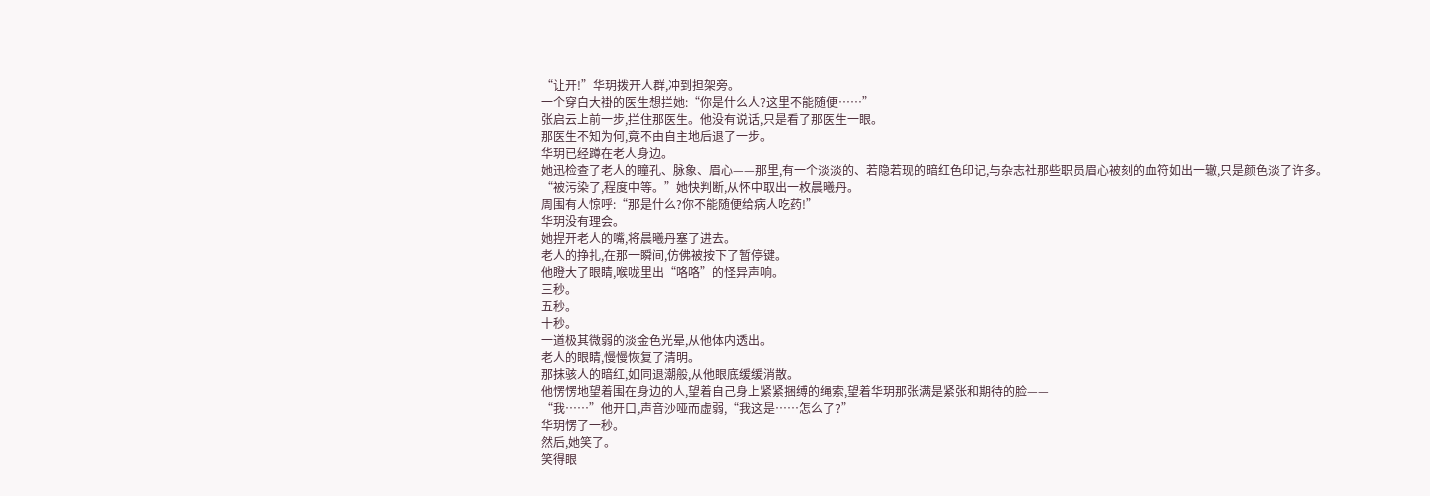“让开!”华玥拨开人群,冲到担架旁。
一个穿白大褂的医生想拦她:“你是什么人?这里不能随便……”
张启云上前一步,拦住那医生。他没有说话,只是看了那医生一眼。
那医生不知为何,竟不由自主地后退了一步。
华玥已经蹲在老人身边。
她迅检查了老人的瞳孔、脉象、眉心——那里,有一个淡淡的、若隐若现的暗红色印记,与杂志社那些职员眉心被刻的血符如出一辙,只是颜色淡了许多。
“被污染了,程度中等。”她快判断,从怀中取出一枚晨曦丹。
周围有人惊呼:“那是什么?你不能随便给病人吃药!”
华玥没有理会。
她捏开老人的嘴,将晨曦丹塞了进去。
老人的挣扎,在那一瞬间,仿佛被按下了暂停键。
他瞪大了眼睛,喉咙里出“咯咯”的怪异声响。
三秒。
五秒。
十秒。
一道极其微弱的淡金色光晕,从他体内透出。
老人的眼睛,慢慢恢复了清明。
那抹骇人的暗红,如同退潮般,从他眼底缓缓消散。
他愣愣地望着围在身边的人,望着自己身上紧紧捆缚的绳索,望着华玥那张满是紧张和期待的脸——
“我……”他开口,声音沙哑而虚弱,“我这是……怎么了?”
华玥愣了一秒。
然后,她笑了。
笑得眼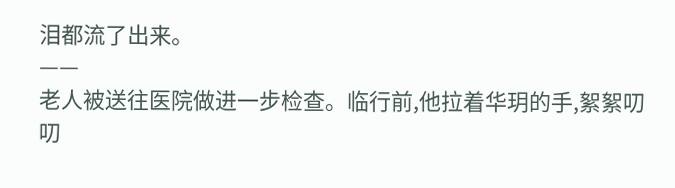泪都流了出来。
——
老人被送往医院做进一步检查。临行前,他拉着华玥的手,絮絮叨叨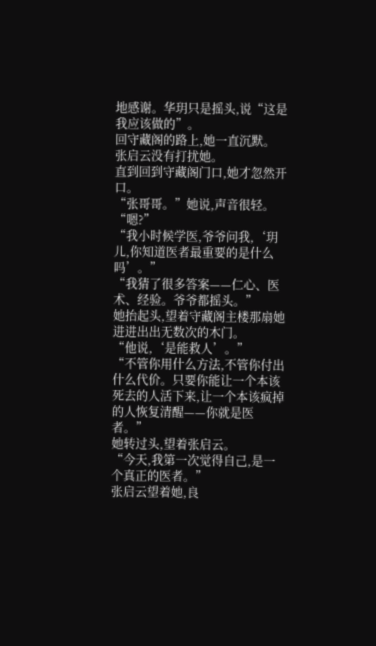地感谢。华玥只是摇头,说“这是我应该做的”。
回守藏阁的路上,她一直沉默。
张启云没有打扰她。
直到回到守藏阁门口,她才忽然开口。
“张哥哥。”她说,声音很轻。
“嗯?”
“我小时候学医,爷爷问我,‘玥儿,你知道医者最重要的是什么吗’。”
“我猜了很多答案——仁心、医术、经验。爷爷都摇头。”
她抬起头,望着守藏阁主楼那扇她进进出出无数次的木门。
“他说,‘是能救人’。”
“不管你用什么方法,不管你付出什么代价。只要你能让一个本该死去的人活下来,让一个本该疯掉的人恢复清醒——你就是医者。”
她转过头,望着张启云。
“今天,我第一次觉得自己,是一个真正的医者。”
张启云望着她,良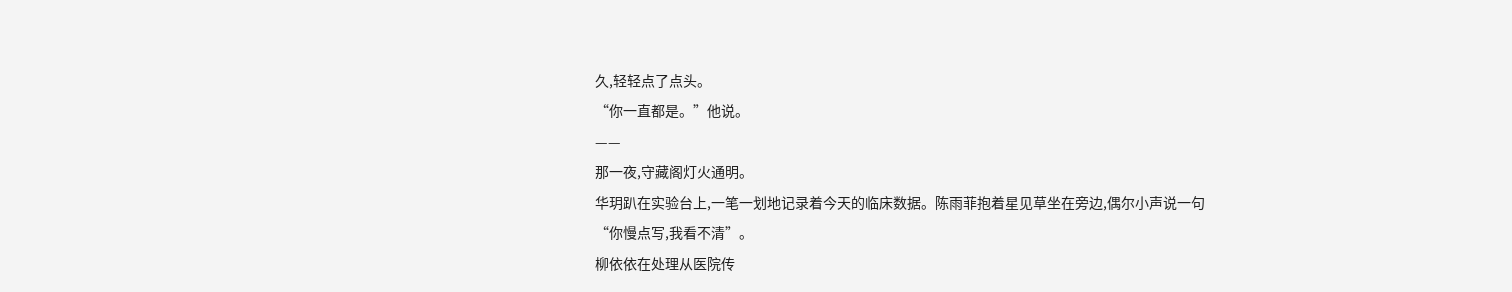久,轻轻点了点头。
“你一直都是。”他说。
——
那一夜,守藏阁灯火通明。
华玥趴在实验台上,一笔一划地记录着今天的临床数据。陈雨菲抱着星见草坐在旁边,偶尔小声说一句“你慢点写,我看不清”。
柳依依在处理从医院传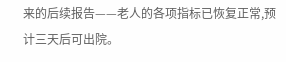来的后续报告——老人的各项指标已恢复正常,预计三天后可出院。